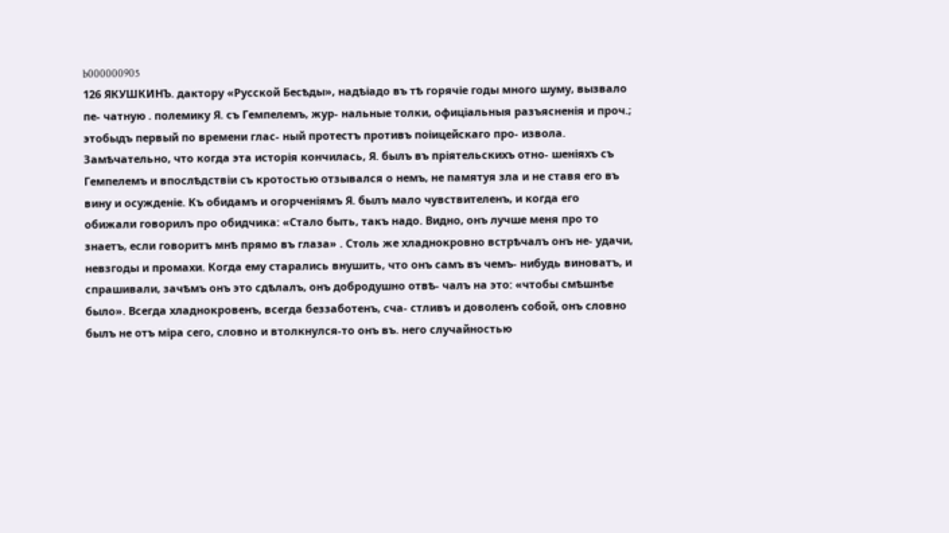b000000905
126 ЯКУШКИНЪ. дактору «Русской Бесѣды», надѣіадо въ тѣ горячіе годы много шуму, вызвало пе- чатную . полемику Я. съ Гемпелемъ, жур- нальные толки, офиціальныя разъясненія и проч.; этобыдъ первый по времени глас- ный протестъ противъ поіицейскаго про- извола. Замѣчательно, что когда эта исторія кончилась, Я. былъ въ пріятельскихъ отно- шеніяхъ съ Гемпелемъ и впослѣдствіи съ кротостью отзывался о немъ, не памятуя зла и не ставя его въ вину и осужденіе. Къ обидамъ и огорченіямъ Я. былъ мало чувствителенъ, и когда его обижали говорилъ про обидчика: «Стало быть, такъ надо. Видно, онъ лучше меня про то знаетъ, если говоритъ мнѣ прямо въ глаза» . Столь же хладнокровно встрѣчалъ онъ не- удачи, невзгоды и промахи. Когда ему старались внушить, что онъ самъ въ чемъ- нибудь виноватъ, и спрашивали, зачѣмъ онъ это сдѣлалъ, онъ добродушно отвѣ- чалъ на это: «чтобы смѣшнѣе было». Всегда хладнокровенъ, всегда беззаботенъ, сча- стливъ и доволенъ собой, онъ словно былъ не отъ міра сего, словно и втолкнулся-то онъ въ. него случайностью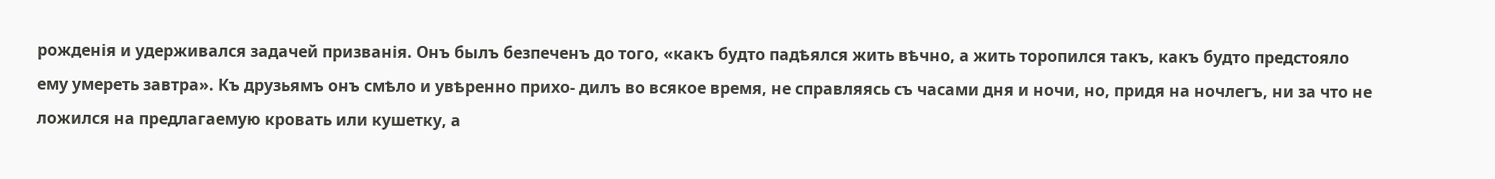рожденія и удерживался задачей призванія. Онъ былъ безпеченъ до того, «какъ будто падѣялся жить вѣчно, а жить торопился такъ, какъ будто предстояло ему умереть завтра». Къ друзьямъ онъ смѣло и увѣренно прихо- дилъ во всякое время, не справляясь съ часами дня и ночи, но, придя на ночлегъ, ни за что не ложился на предлагаемую кровать или кушетку, а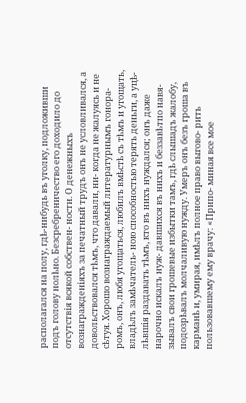располагался на полу, гдѣ-нибудь въ уголку, подложивши подъ голову нолѣно. Безсребреничество его доходило до отсутствія всякой собствен- ности. О денежныхъ вознагражденіяхъ за печатный трудъ онъ не условливался, а довольствовался тѣмъ, что давали, ни- когда не жалуясь и не сѣтуя. Хорошо вознаграждаемый литературнымъ гонора- ромъ, онъ, любя угощаться, любилъ вмѣстѣ съ тѣмъ и угощать, владѣлъ замѣчатель- ною способностью терять деньги, а уцѣ- лѣвшія раздавать тѣмъ, кто въ нихъ нуждался; онъ даже нарочно искалъ нуж- давшихся въ нихъ и беззавѣтпо навя- зывалъ свои грошевые избытки тамъ, гдѣ слышадъ жалобу, подозрѣвалъ молчаливую нужду. Умеръ онъ безъ гроша въ карманѣ и, умирая, имѣлъ полное право выгово- рить пользовавшему ему врачу: «Припо- миная все мое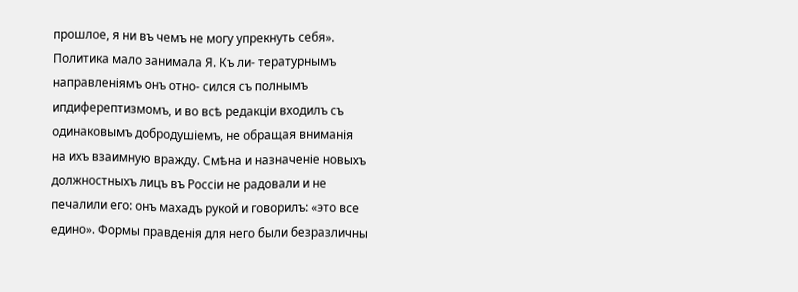прошлое, я ни въ чемъ не могу упрекнуть себя». Политика мало занимала Я. Къ ли- тературнымъ направленіямъ онъ отно- сился съ полнымъ ипдиферептизмомъ, и во всѣ редакціи входилъ съ одинаковымъ добродушіемъ, не обращая вниманія на ихъ взаимную вражду. Смѣна и назначеніе новыхъ должностныхъ лицъ въ Россіи не радовали и не печалили его: онъ махадъ рукой и говорилъ: «это все едино». Формы правденія для него были безразличны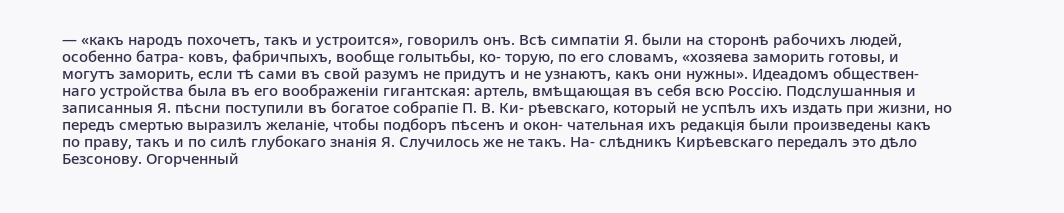— «какъ народъ похочетъ, такъ и устроится», говорилъ онъ. Всѣ симпатіи Я. были на сторонѣ рабочихъ людей, особенно батра- ковъ, фабричпыхъ, вообще голытьбы, ко- торую, по его словамъ, «хозяева заморить готовы, и могутъ заморить, если тѣ сами въ свой разумъ не придутъ и не узнаютъ, какъ они нужны». Идеадомъ обществен- наго устройства была въ его воображеніи гигантская: артель, вмѣщающая въ себя всю Россію. Подслушанныя и записанныя Я. пѣсни поступили въ богатое собрапіе П. В. Ки- рѣевскаго, который не успѣлъ ихъ издать при жизни, но передъ смертью выразилъ желаніе, чтобы подборъ пѣсенъ и окон- чательная ихъ редакція были произведены какъ по праву, такъ и по силѣ глубокаго знанія Я. Случилось же не такъ. На- слѣдникъ Кирѣевскаго передалъ это дѣло Безсонову. Огорченный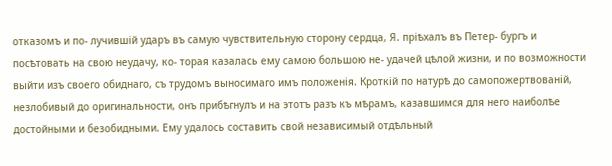отказомъ и по- лучившій ударъ въ самую чувствительную сторону сердца, Я. пріѣхалъ въ Петер- бургъ и посѣтовать на свою неудачу, ко- торая казалась ему самою большою не- удачей цѣлой жизни, и по возможности выйти изъ своего обиднаго, съ трудомъ выносимаго имъ положенія. Кроткій по натурѣ до самопожертвованій, незлобивый до оригинальности, онъ прибѣгнулъ и на этотъ разъ къ мѣрамъ, казавшимся для него наиболѣе достойными и безобидными. Ему удалось составить свой независимый отдѣльный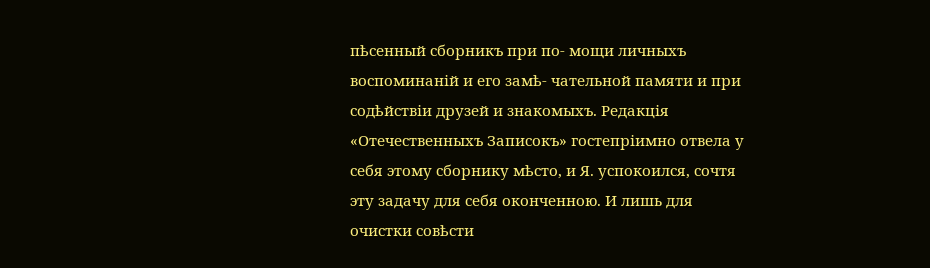пѣсенный сборникъ при по- мощи личныхъ воспоминаній и его замѣ- чательной памяти и при содѣйствіи друзей и знакомыхъ. Редакція «Отечественныхъ Записокъ» гостепріимно отвела у себя этому сборнику мѣсто, и Я. успокоился, сочтя эту задачу для себя оконченною. И лишь для очистки совѣсти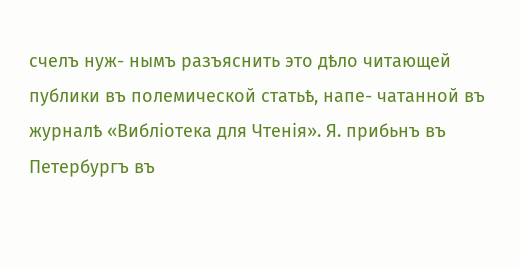счелъ нуж- нымъ разъяснить это дѣло читающей публики въ полемической статьѣ, напе- чатанной въ журналѣ «Вибліотека для Чтенія». Я. прибьнъ въ Петербургъ въ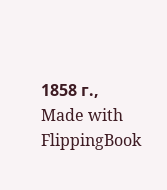1858 г.,
Made with FlippingBook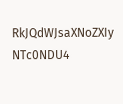RkJQdWJsaXNoZXIy NTc0NDU4